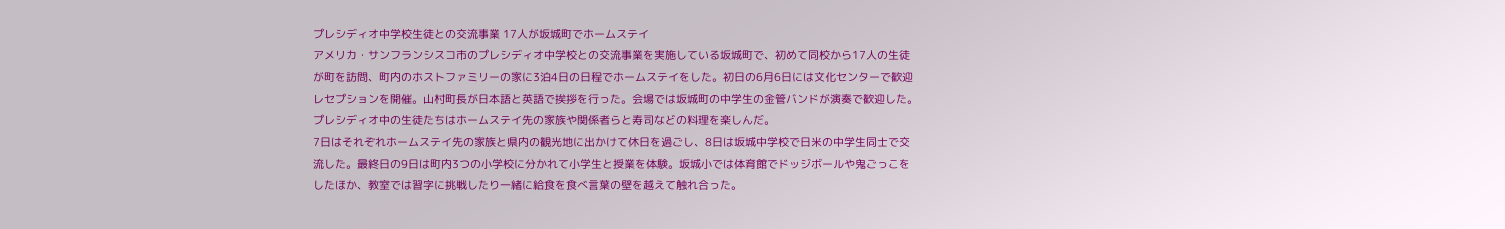プレシディオ中学校生徒との交流事業 17人が坂城町でホームステイ
アメリカ・サンフランシスコ市のプレシディオ中学校との交流事業を実施している坂城町で、初めて同校から17人の生徒が町を訪問、町内のホストファミリーの家に3泊4日の日程でホームステイをした。初日の6月6日には文化センターで歓迎レセプションを開催。山村町長が日本語と英語で挨拶を行った。会場では坂城町の中学生の金管バンドが演奏で歓迎した。プレシディオ中の生徒たちはホームステイ先の家族や関係者らと寿司などの料理を楽しんだ。
7日はそれぞれホームステイ先の家族と県内の観光地に出かけて休日を過ごし、8日は坂城中学校で日米の中学生同士で交流した。最終日の9日は町内3つの小学校に分かれて小学生と授業を体験。坂城小では体育館でドッジボールや鬼ごっこをしたほか、教室では習字に挑戦したり一緒に給食を食べ言葉の壁を越えて触れ合った。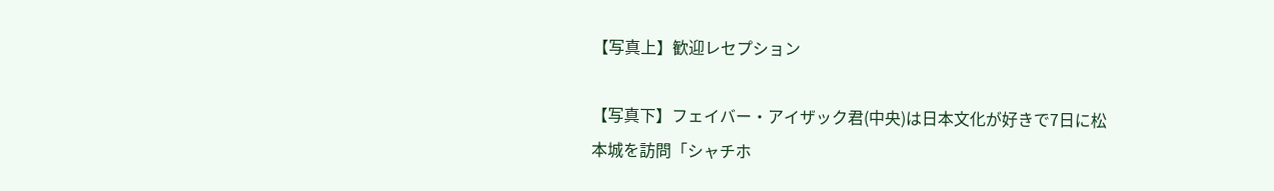【写真上】歓迎レセプション

【写真下】フェイバー・アイザック君(中央)は日本文化が好きで7日に松本城を訪問「シャチホ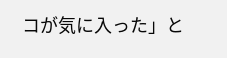コが気に入った」と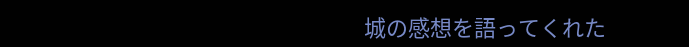城の感想を語ってくれた